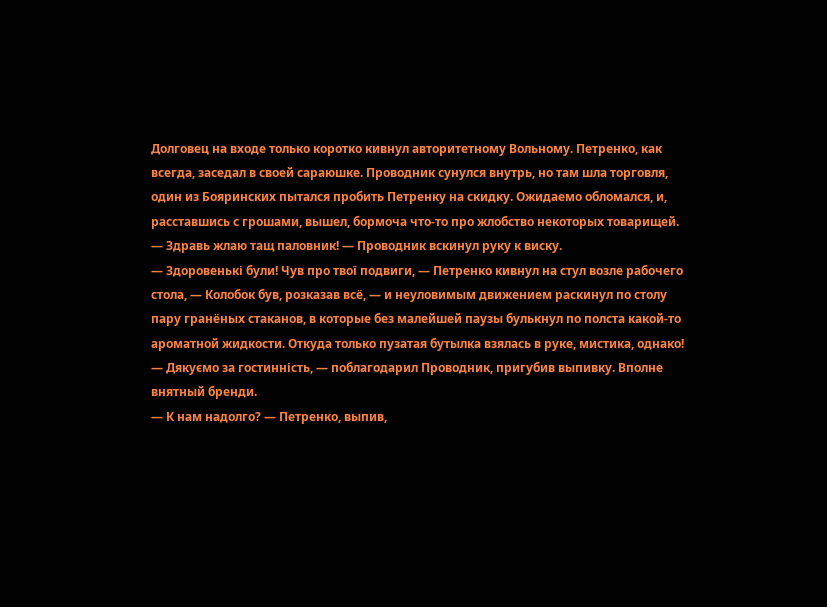Долговец на входе только коротко кивнул авторитетному Вольному. Петренко, как всегда, заседал в своей сараюшке. Проводник сунулся внутрь, но там шла торговля, один из Бояринских пытался пробить Петренку на скидку. Ожидаемо обломался, и, расставшись с грошами, вышел, бормоча что-то про жлобство некоторых товарищей.
— Здравь жлаю тащ паловник! — Проводник вскинул руку к виску.
— Здоровенькі були! Чув про твої подвиги, — Петренко кивнул на стул возле рабочего стола, — Колобок був, розказав всё, — и неуловимым движением раскинул по столу пару гранёных стаканов, в которые без малейшей паузы булькнул по полста какой-то ароматной жидкости. Откуда только пузатая бутылка взялась в руке, мистика, однако!
— Дякуємо за гостинність, — поблагодарил Проводник, пригубив выпивку. Вполне внятный бренди.
— К нам надолго? — Петренко, выпив,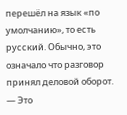перешёл на язык «по умолчанию», то есть русский. Обычно, это означало что разговор принял деловой оборот.
— Это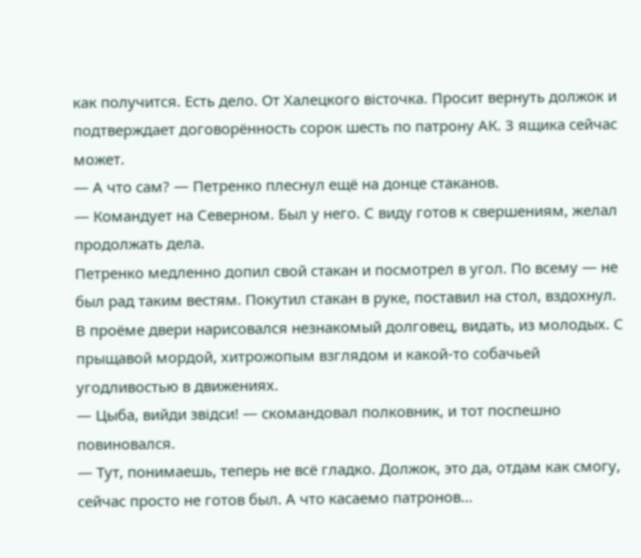как получится. Есть дело. От Халецкого вісточка. Просит вернуть должок и подтверждает договорённость сорок шесть по патрону АК. 3 ящика сейчас может.
— А что сам? — Петренко плеснул ещё на донце стаканов.
— Командует на Северном. Был у него. С виду готов к свершениям, желал продолжать дела.
Петренко медленно допил свой стакан и посмотрел в угол. По всему — не был рад таким вестям. Покутил стакан в руке, поставил на стол, вздохнул. В проёме двери нарисовался незнакомый долговец, видать, из молодых. С прыщавой мордой, хитрожопым взглядом и какой-то собачьей угодливостью в движениях.
— Цыба, вийди звідси! — скомандовал полковник, и тот поспешно повиновался.
— Тут, понимаешь, теперь не всё гладко. Должок, это да, отдам как смогу, сейчас просто не готов был. А что касаемо патронов…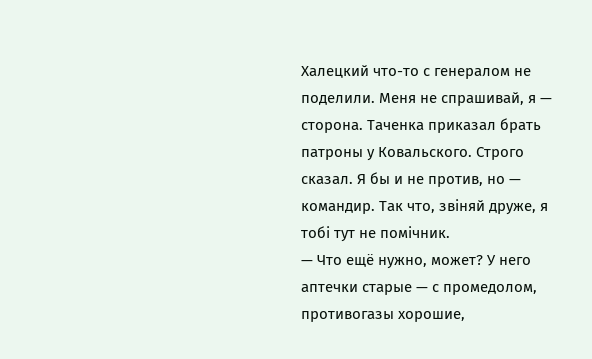Халецкий что-то с генералом не поделили. Меня не спрашивай, я — сторона. Таченка приказал брать патроны у Ковальского. Строго сказал. Я бы и не против, но — командир. Так что, звіняй друже, я тобі тут не помічник.
— Что ещё нужно, может? У него аптечки старые — с промедолом, противогазы хорошие,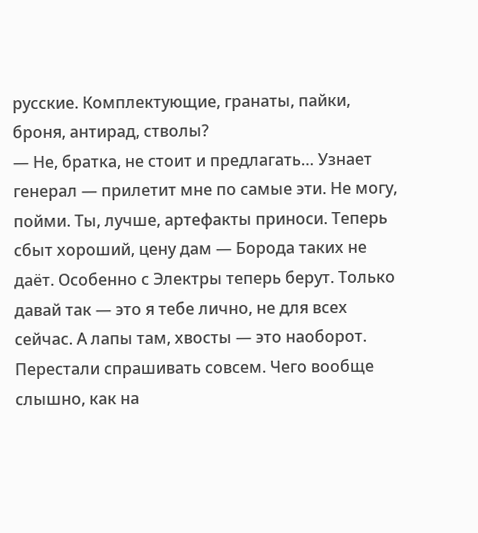русские. Комплектующие, гранаты, пайки, броня, антирад, стволы?
— Не, братка, не стоит и предлагать… Узнает генерал — прилетит мне по самые эти. Не могу, пойми. Ты, лучше, артефакты приноси. Теперь сбыт хороший, цену дам — Борода таких не даёт. Особенно с Электры теперь берут. Только давай так — это я тебе лично, не для всех сейчас. А лапы там, хвосты — это наоборот. Перестали спрашивать совсем. Чего вообще слышно, как на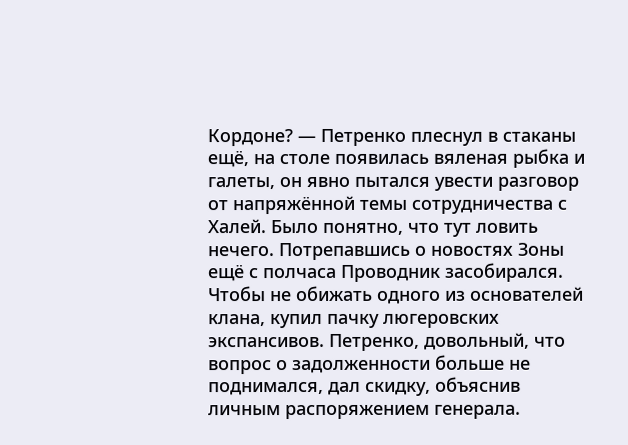Кордоне? — Петренко плеснул в стаканы ещё, на столе появилась вяленая рыбка и галеты, он явно пытался увести разговор от напряжённой темы сотрудничества с Халей. Было понятно, что тут ловить нечего. Потрепавшись о новостях Зоны ещё с полчаса Проводник засобирался. Чтобы не обижать одного из основателей клана, купил пачку люгеровских экспансивов. Петренко, довольный, что вопрос о задолженности больше не поднимался, дал скидку, объяснив личным распоряжением генерала.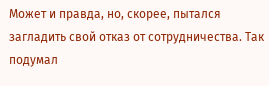Может и правда, но, скорее, пытался загладить свой отказ от сотрудничества. Так подумал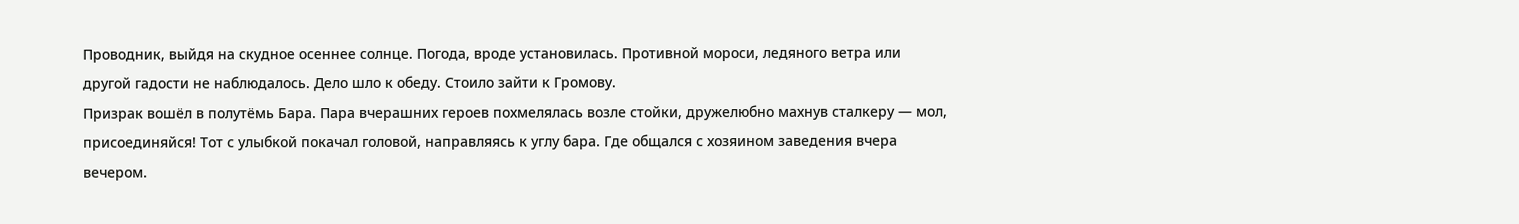Проводник, выйдя на скудное осеннее солнце. Погода, вроде установилась. Противной мороси, ледяного ветра или другой гадости не наблюдалось. Дело шло к обеду. Стоило зайти к Громову.
Призрак вошёл в полутёмь Бара. Пара вчерашних героев похмелялась возле стойки, дружелюбно махнув сталкеру — мол, присоединяйся! Тот с улыбкой покачал головой, направляясь к углу бара. Где общался с хозяином заведения вчера вечером.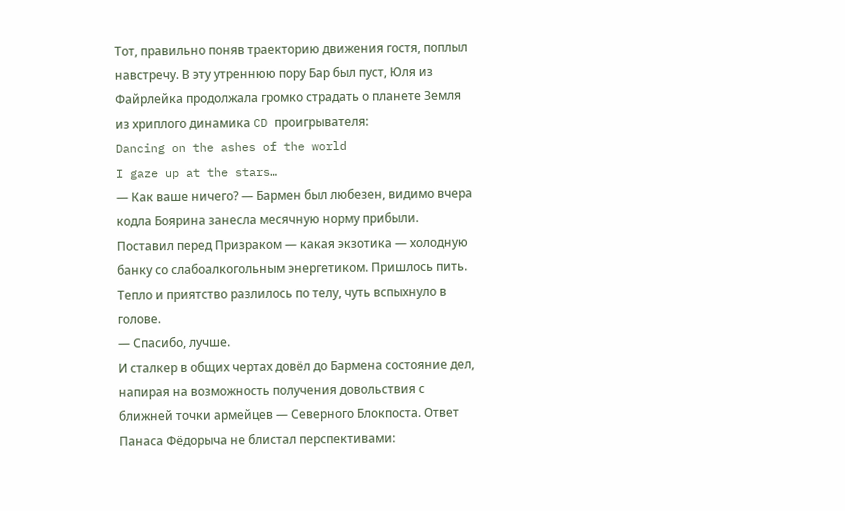Тот, правильно поняв траекторию движения гостя, поплыл навстречу. В эту утреннюю пору Бар был пуст, Юля из Файрлейка продолжала громко страдать о планете Земля из хриплого динамика CD проигрывателя:
Dancing on the ashes of the world
I gaze up at the stars…
— Как ваше ничего? — Бармен был любезен, видимо вчера кодла Боярина занесла месячную норму прибыли. Поставил перед Призраком — какая экзотика — холодную банку со слабоалкогольным энергетиком. Пришлось пить. Тепло и приятство разлилось по телу, чуть вспыхнуло в голове.
— Спасибо, лучше.
И сталкер в общих чертах довёл до Бармена состояние дел, напирая на возможность получения довольствия с ближней точки армейцев — Северного Блокпоста. Ответ Панаса Фёдорыча не блистал перспективами: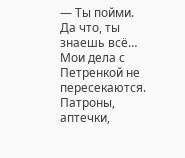— Ты пойми. Да что, ты знаешь всё… Мои дела с Петренкой не пересекаются. Патроны, аптечки,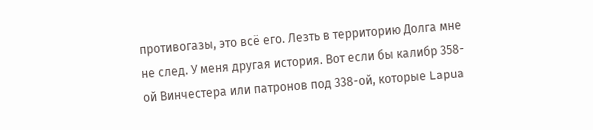противогазы, это всё его. Лезть в территорию Долга мне не след. У меня другая история. Вот если бы калибр 358-ой Винчестера или патронов под 338-ой, которые Lapua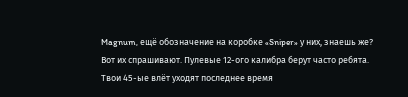Magnum, ещё обозначение на коробке «Sniper» у них, знаешь же? Вот их спрашивают. Пулевые 12-ого калибра берут часто ребята. Твои 45-ые влёт уходят последнее время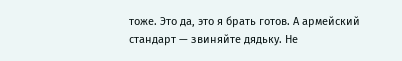тоже. Это да, это я брать готов. А армейский стандарт — звиняйте дядьку. Не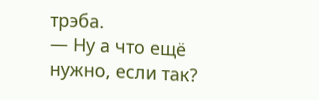трэба.
— Ну а что ещё нужно, если так?